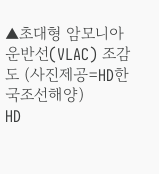▲초대형 암모니아 운반선(VLAC) 조감도 (사진제공=HD한국조선해양)
HD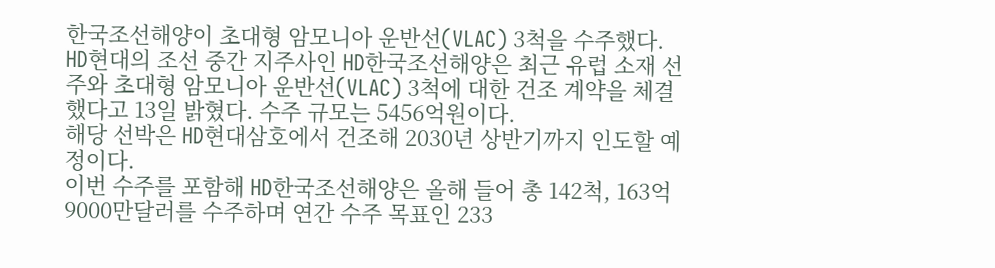한국조선해양이 초대형 암모니아 운반선(VLAC) 3척을 수주했다.
HD현대의 조선 중간 지주사인 HD한국조선해양은 최근 유럽 소재 선주와 초대형 암모니아 운반선(VLAC) 3척에 대한 건조 계약을 체결했다고 13일 밝혔다. 수주 규모는 5456억원이다.
해당 선박은 HD현대삼호에서 건조해 2030년 상반기까지 인도할 예정이다.
이번 수주를 포함해 HD한국조선해양은 올해 들어 총 142척, 163억9000만달러를 수주하며 연간 수주 목표인 233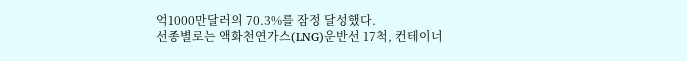억1000만달러의 70.3%를 잠정 달성했다.
선종별로는 액화천연가스(LNG)운반선 17척, 컨테이너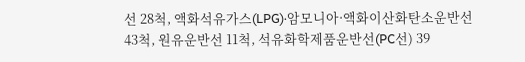선 28척, 액화석유가스(LPG)·암모니아·액화이산화탄소운반선 43척, 원유운반선 11척, 석유화학제품운반선(PC선) 39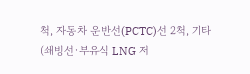척, 자동차 운반선(PCTC)선 2척, 기타(쇄빙선·부유식 LNG 저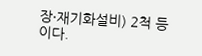장·재기화설비) 2척 등이다.